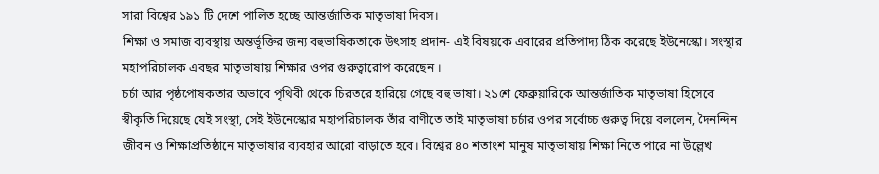সারা বিশ্বের ১৯১ টি দেশে পালিত হচ্ছে আন্তর্জাতিক মাতৃভাষা দিবস।
শিক্ষা ও সমাজ ব্যবস্থায় অন্তর্ভূক্তির জন্য বহুভাষিকতাকে উৎসাহ প্রদান- এই বিষয়কে এবারের প্রতিপাদ্য ঠিক করেছে ইউনেস্কো। সংস্থার মহাপরিচালক এবছর মাতৃভাষায় শিক্ষার ওপর গুরুত্বারোপ করেছেন ।
চর্চা আর পৃষ্ঠপোষকতার অভাবে পৃথিবী থেকে চিরতরে হারিয়ে গেছে বহু ভাষা। ২১শে ফেব্রুয়ারিকে আন্তর্জাতিক মাতৃভাষা হিসেবে স্বীকৃতি দিয়েছে যেই সংস্থা, সেই ইউনেস্কোর মহাপরিচালক তাঁর বাণীতে তাই মাতৃভাষা চর্চার ওপর সর্বোচ্চ গুরুত্ব দিয়ে বললেন, দৈনন্দিন জীবন ও শিক্ষাপ্রতিষ্ঠানে মাতৃভাষার ব্যবহার আরো বাড়াতে হবে। বিশ্বের ৪০ শতাংশ মানুষ মাতৃভাষায় শিক্ষা নিতে পারে না উল্লেখ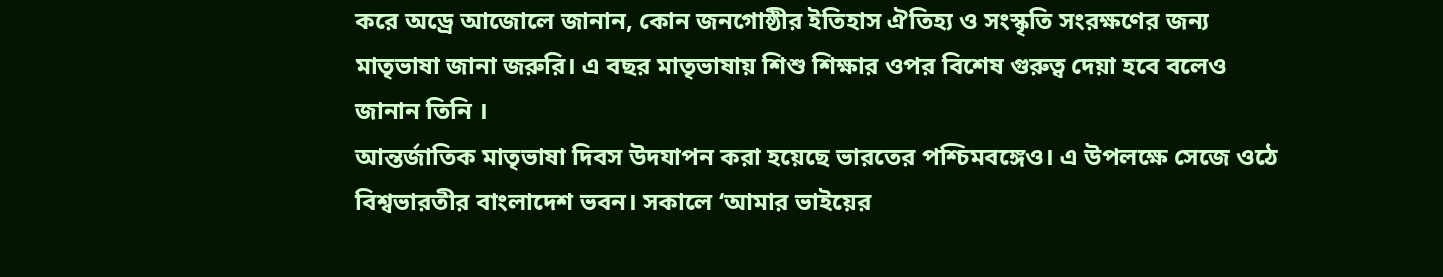করে অড্রে আজোলে জানান, কোন জনগোষ্ঠীর ইতিহাস ঐতিহ্য ও সংস্কৃতি সংরক্ষণের জন্য মাতৃভাষা জানা জরুরি। এ বছর মাতৃভাষায় শিশু শিক্ষার ওপর বিশেষ গুরুত্ব দেয়া হবে বলেও জানান তিনি ।
আন্তর্জাতিক মাতৃভাষা দিবস উদযাপন করা হয়েছে ভারতের পশ্চিমবঙ্গেও। এ উপলক্ষে সেজে ওঠে বিশ্বভারতীর বাংলাদেশ ভবন। সকালে ‘আমার ভাইয়ের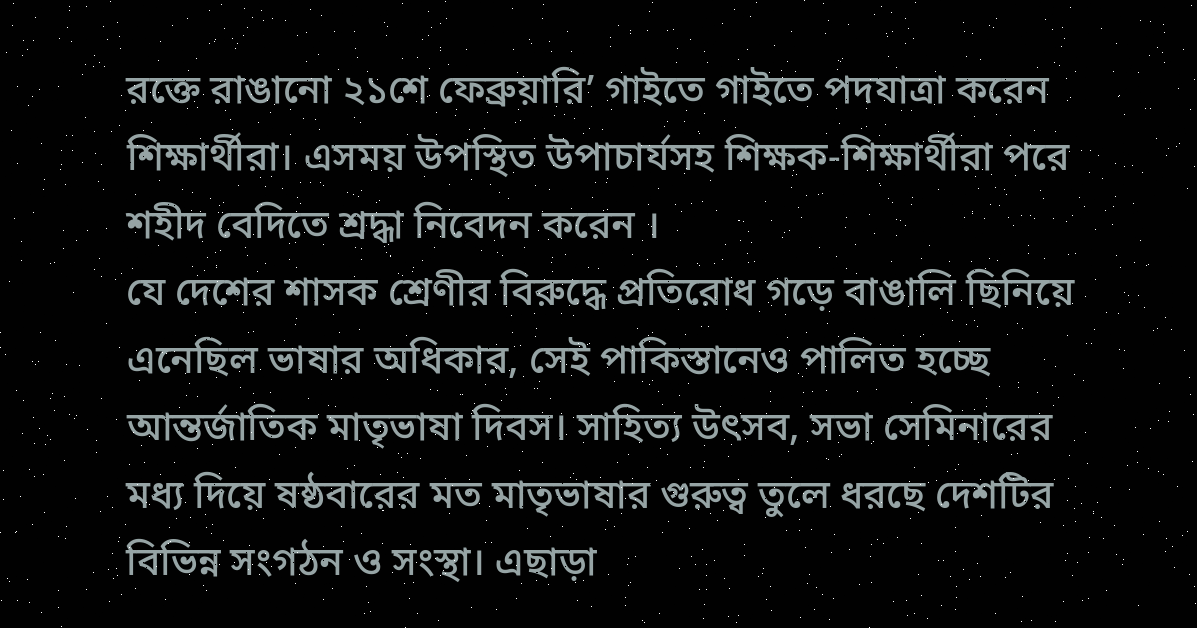রক্তে রাঙানো ২১শে ফেব্রুয়ারি’ গাইতে গাইতে পদযাত্রা করেন শিক্ষার্থীরা। এসময় উপস্থিত উপাচার্যসহ শিক্ষক-শিক্ষার্থীরা পরে শহীদ বেদিতে শ্রদ্ধা নিবেদন করেন ।
যে দেশের শাসক শ্রেণীর বিরুদ্ধে প্রতিরোধ গড়ে বাঙালি ছিনিয়ে এনেছিল ভাষার অধিকার, সেই পাকিস্তানেও পালিত হচ্ছে আন্তর্জাতিক মাতৃভাষা দিবস। সাহিত্য উৎসব, সভা সেমিনারের মধ্য দিয়ে ষষ্ঠবারের মত মাতৃভাষার গুরুত্ব তুলে ধরছে দেশটির বিভিন্ন সংগঠন ও সংস্থা। এছাড়া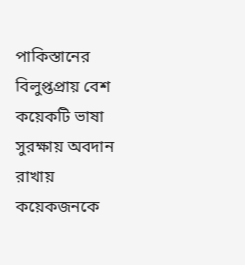পাকিস্তানের বিলুপ্তপ্রায় বেশ কয়েকটি ভাষা সুরক্ষায় অবদান রাখায় কয়েকজনকে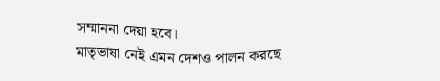সম্মাননা দেয়া হবে।
মাতৃভাষা নেই এমন দেশও পালন করছে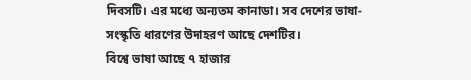দিবসটি। এর মধ্যে অন্যতম কানাডা। সব দেশের ভাষা-সংস্কৃতি ধারণের উদাহরণ আছে দেশটির।
বিশ্বে ভাষা আছে ৭ হাজার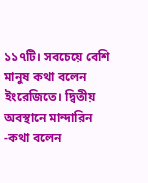১১৭টি। সবচেয়ে বেশি মানুষ কথা বলেন ইংরেজিতে। দ্বিতীয় অবস্থানে মান্দারিন -কথা বলেন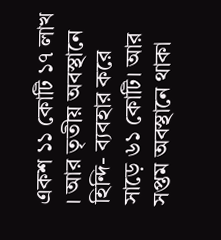একশ ১১ কোটি ১৭ লাখ । আর তৃতীয় অবস্থানে হিন্দি- ব্যবহার করে সাড়ে ৬১ কোটি। আর সপ্তম অবস্থানে থাকা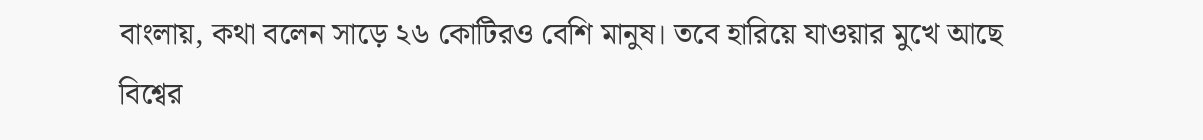বাংলায়, কথা বলেন সাড়ে ২৬ কোটিরও বেশি মানুষ। তবে হারিয়ে যাওয়ার মুখে আছে বিশ্বের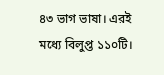৪৩ ভাগ ভাষা। এরই মধ্যে বিলুপ্ত ১১০টি।